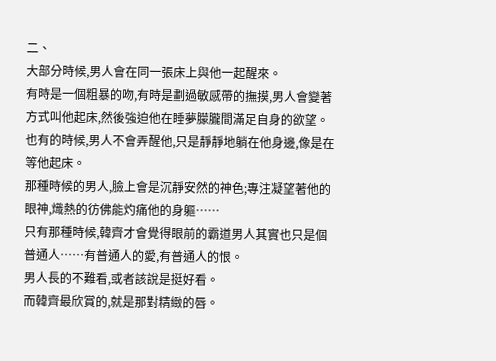二、
大部分時候,男人會在同一張床上與他一起醒來。
有時是一個粗暴的吻,有時是劃過敏感帶的撫摸,男人會變著方式叫他起床,然後強迫他在睡夢朦朧間滿足自身的欲望。
也有的時候,男人不會弄醒他,只是靜靜地躺在他身邊,像是在等他起床。
那種時候的男人,臉上會是沉靜安然的神色;專注凝望著他的眼神,熾熱的彷佛能灼痛他的身軀……
只有那種時候,韓齊才會覺得眼前的霸道男人其實也只是個普通人……有普通人的愛,有普通人的恨。
男人長的不難看,或者該說是挺好看。
而韓齊最欣賞的,就是那對精緻的唇。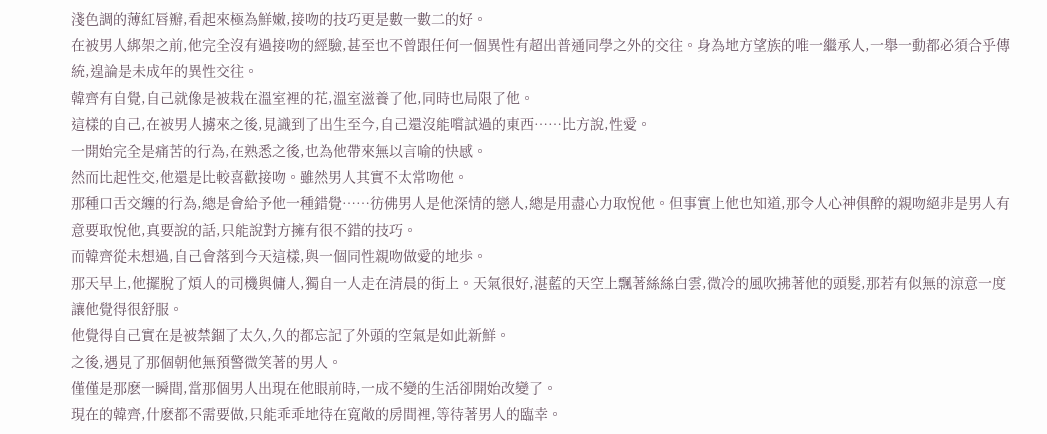淺色調的薄紅唇瓣,看起來極為鮮嫩,接吻的技巧更是數一數二的好。
在被男人綁架之前,他完全沒有過接吻的經驗,甚至也不曾跟任何一個異性有超出普通同學之外的交往。身為地方望族的唯一繼承人,一舉一動都必須合乎傳統,遑論是未成年的異性交往。
韓齊有自覺,自己就像是被栽在溫室裡的花,溫室滋養了他,同時也局限了他。
這樣的自己,在被男人擄來之後,見識到了出生至今,自己還沒能嚐試過的東西……比方說,性愛。
一開始完全是痛苦的行為,在熟悉之後,也為他帶來無以言喻的快感。
然而比起性交,他還是比較喜歡接吻。雖然男人其實不太常吻他。
那種口舌交纏的行為,總是會給予他一種錯覺……彷佛男人是他深情的戀人,總是用盡心力取悅他。但事實上他也知道,那令人心神俱醉的親吻絕非是男人有意要取悅他,真要說的話,只能說對方擁有很不錯的技巧。
而韓齊從未想過,自己會落到今天這樣,與一個同性親吻做愛的地歩。
那天早上,他擺脫了煩人的司機與傭人,獨自一人走在清晨的街上。天氣很好,湛藍的天空上飄著絲絲白雲,微冷的風吹拂著他的頭髮,那若有似無的涼意一度讓他覺得很舒服。
他覺得自己實在是被禁錮了太久,久的都忘記了外頭的空氣是如此新鮮。
之後,遇見了那個朝他無預警微笑著的男人。
僅僅是那麽一瞬間,當那個男人出現在他眼前時,一成不變的生活卻開始改變了。
現在的韓齊,什麽都不需要做,只能乖乖地待在寬敞的房間裡,等待著男人的臨幸。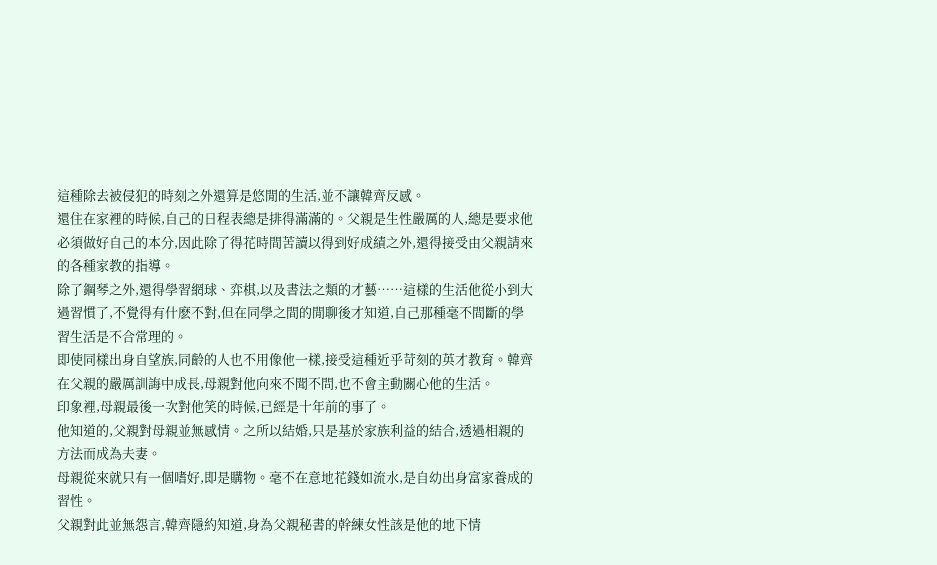這種除去被侵犯的時刻之外還算是悠閒的生活,並不讓韓齊反感。
還住在家裡的時候,自己的日程表總是排得滿滿的。父親是生性嚴厲的人,總是要求他必須做好自己的本分,因此除了得花時間苦讀以得到好成績之外,還得接受由父親請來的各種家教的指導。
除了鋼琴之外,還得學習網球、弈棋,以及書法之類的才藝……這樣的生活他從小到大過習慣了,不覺得有什麽不對,但在同學之間的閒聊後才知道,自己那種毫不間斷的學習生活是不合常理的。
即使同樣出身自望族,同齡的人也不用像他一樣,接受這種近乎苛刻的英才教育。韓齊在父親的嚴厲訓誨中成長,母親對他向來不聞不問,也不會主動關心他的生活。
印象裡,母親最後一次對他笑的時候,已經是十年前的事了。
他知道的,父親對母親並無感情。之所以結婚,只是基於家族利益的結合,透過相親的方法而成為夫妻。
母親從來就只有一個嗜好,即是購物。毫不在意地花錢如流水,是自幼出身富家養成的習性。
父親對此並無怨言,韓齊隱約知道,身為父親秘書的幹練女性該是他的地下情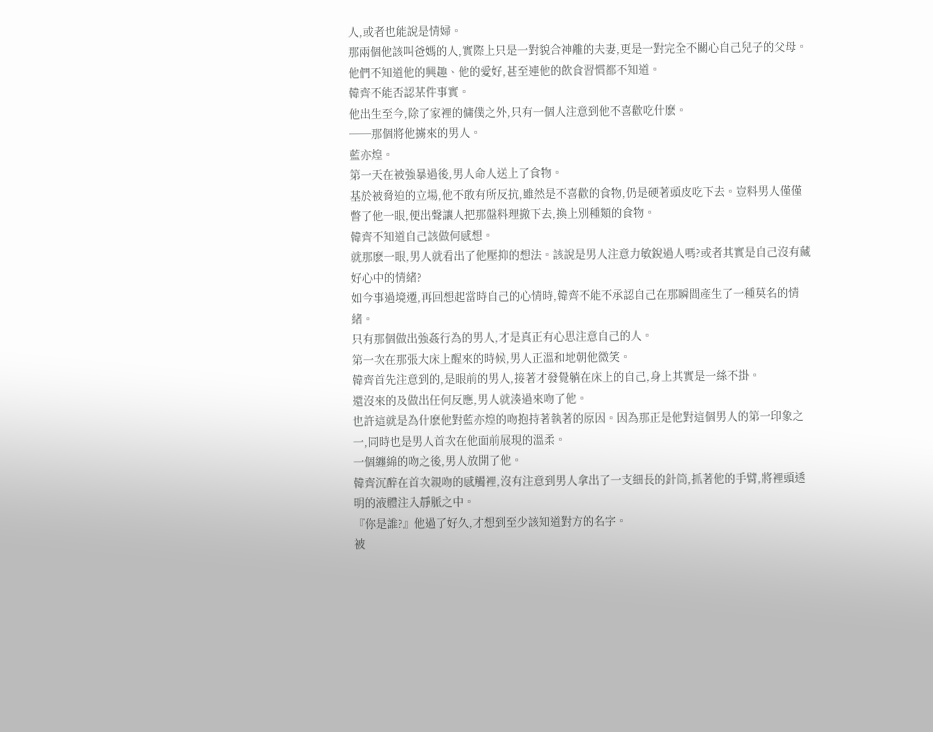人,或者也能說是情婦。
那兩個他該叫爸媽的人,實際上只是一對貌合神離的夫妻,更是一對完全不關心自己兒子的父母。
他們不知道他的興趣、他的愛好,甚至連他的飲食習慣都不知道。
韓齊不能否認某件事實。
他出生至今,除了家裡的傭僕之外,只有一個人注意到他不喜歡吃什麽。
──那個將他擄來的男人。
藍亦煌。
第一天在被強暴過後,男人命人送上了食物。
基於被脅迫的立場,他不敢有所反抗,雖然是不喜歡的食物,仍是硬著頭皮吃下去。豈料男人僅僅瞥了他一眼,便出聲讓人把那盤料理撤下去,換上別種類的食物。
韓齊不知道自己該做何感想。
就那麽一眼,男人就看出了他壓抑的想法。該說是男人注意力敏銳過人嗎?或者其實是自己沒有藏好心中的情緒?
如今事過境遷,再回想起當時自己的心情時,韓齊不能不承認自己在那瞬間產生了一種莫名的情緒。
只有那個做出強姦行為的男人,才是真正有心思注意自己的人。
第一次在那張大床上醒來的時候,男人正溫和地朝他微笑。
韓齊首先注意到的,是眼前的男人,接著才發覺躺在床上的自己,身上其實是一絲不掛。
還沒來的及做出任何反應,男人就湊過來吻了他。
也許這就是為什麽他對藍亦煌的吻抱持著執著的原因。因為那正是他對這個男人的第一印象之一,同時也是男人首次在他面前展現的溫柔。
一個纏綿的吻之後,男人放開了他。
韓齊沉醉在首次親吻的感觸裡,沒有注意到男人拿出了一支細長的針筒,抓著他的手臂,將裡頭透明的液體注入靜脈之中。
『你是誰?』他過了好久,才想到至少該知道對方的名字。
被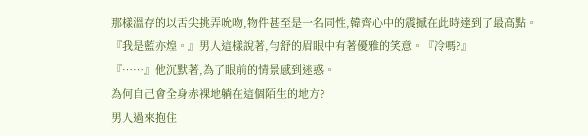那樣溫存的以舌尖挑弄吮吻,物件甚至是一名同性,韓齊心中的震撼在此時達到了最高點。
『我是藍亦煌。』男人這樣說著,勻舒的眉眼中有著優雅的笑意。『冷嗎?』
『……』他沉默著,為了眼前的情景感到迷惑。
為何自己會全身赤裸地躺在這個陌生的地方?
男人過來抱住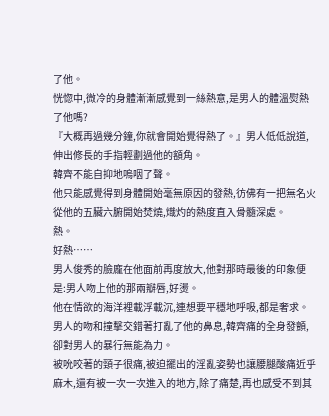了他。
恍惚中,微冷的身體漸漸感覺到一絲熱意,是男人的體溫熨熱了他嗎?
『大概再過幾分鐘,你就會開始覺得熱了。』男人低低說道,伸出修長的手指輕劃過他的額角。
韓齊不能自抑地嗚咽了聲。
他只能感覺得到身體開始毫無原因的發熱,彷佛有一把無名火從他的五臟六腑開始焚燒,熾灼的熱度直入骨髓深處。
熱。
好熱……
男人俊秀的臉龐在他面前再度放大,他對那時最後的印象便是:男人吻上他的那兩瓣唇,好燙。
他在情欲的海洋裡載浮載沉,連想要平穩地呼吸,都是奢求。
男人的吻和撞擊交錯著打亂了他的鼻息,韓齊痛的全身發顫,卻對男人的暴行無能為力。
被吮咬著的頸子很痛,被迫擺出的淫亂姿勢也讓腰腿酸痛近乎麻木,還有被一次一次進入的地方,除了痛楚,再也感受不到其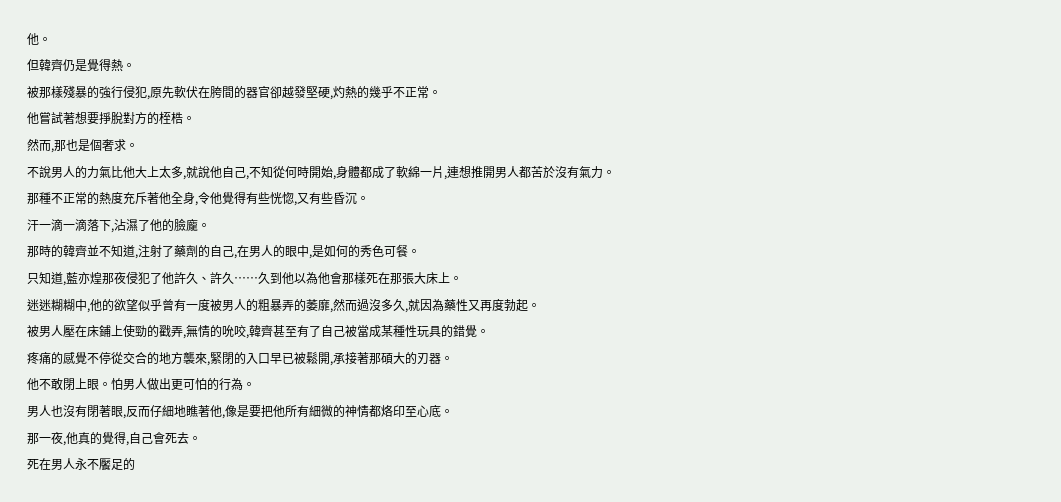他。
但韓齊仍是覺得熱。
被那樣殘暴的強行侵犯,原先軟伏在胯間的器官卻越發堅硬,灼熱的幾乎不正常。
他嘗試著想要掙脫對方的桎梏。
然而,那也是個奢求。
不說男人的力氣比他大上太多,就說他自己,不知從何時開始,身體都成了軟綿一片,連想推開男人都苦於沒有氣力。
那種不正常的熱度充斥著他全身,令他覺得有些恍惚,又有些昏沉。
汗一滴一滴落下,沾濕了他的臉龐。
那時的韓齊並不知道,注射了藥劑的自己,在男人的眼中,是如何的秀色可餐。
只知道,藍亦煌那夜侵犯了他許久、許久……久到他以為他會那樣死在那張大床上。
迷迷糊糊中,他的欲望似乎曾有一度被男人的粗暴弄的萎靡,然而過沒多久,就因為藥性又再度勃起。
被男人壓在床鋪上使勁的戳弄,無情的吮咬,韓齊甚至有了自己被當成某種性玩具的錯覺。
疼痛的感覺不停從交合的地方襲來,緊閉的入口早已被鬆開,承接著那碩大的刃器。
他不敢閉上眼。怕男人做出更可怕的行為。
男人也沒有閉著眼,反而仔細地瞧著他,像是要把他所有細微的神情都烙印至心底。
那一夜,他真的覺得,自己會死去。
死在男人永不饜足的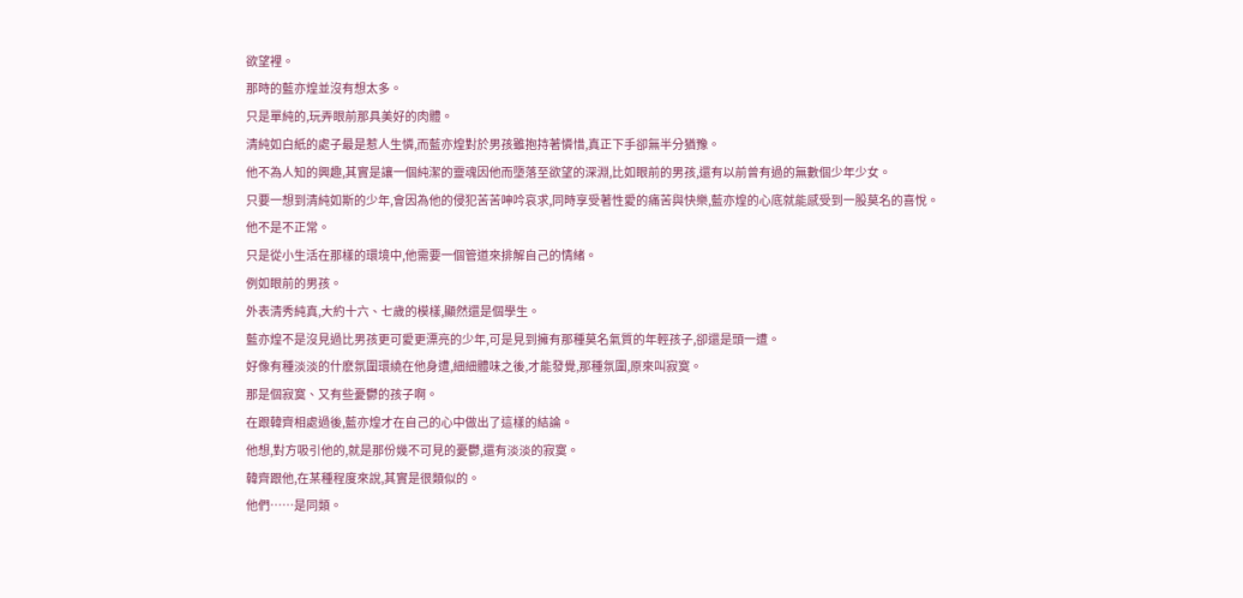欲望裡。
那時的藍亦煌並沒有想太多。
只是單純的,玩弄眼前那具美好的肉體。
清純如白紙的處子最是惹人生憐,而藍亦煌對於男孩雖抱持著憐惜,真正下手卻無半分猶豫。
他不為人知的興趣,其實是讓一個純潔的靈魂因他而墮落至欲望的深淵,比如眼前的男孩,還有以前曾有過的無數個少年少女。
只要一想到清純如斯的少年,會因為他的侵犯苦苦呻吟哀求,同時享受著性愛的痛苦與快樂,藍亦煌的心底就能感受到一股莫名的喜悅。
他不是不正常。
只是從小生活在那樣的環境中,他需要一個管道來排解自己的情緒。
例如眼前的男孩。
外表清秀純真,大約十六、七歲的模樣,顯然還是個學生。
藍亦煌不是沒見過比男孩更可愛更漂亮的少年,可是見到擁有那種莫名氣質的年輕孩子,卻還是頭一遭。
好像有種淡淡的什麽氛圍環繞在他身遭,細細體味之後,才能發覺,那種氛圍,原來叫寂寞。
那是個寂寞、又有些憂鬱的孩子啊。
在跟韓齊相處過後,藍亦煌才在自己的心中做出了這樣的結論。
他想,對方吸引他的,就是那份幾不可見的憂鬱,還有淡淡的寂寞。
韓齊跟他,在某種程度來說,其實是很類似的。
他們……是同類。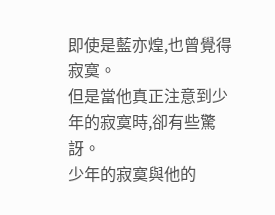即使是藍亦煌,也曾覺得寂寞。
但是當他真正注意到少年的寂寞時,卻有些驚訝。
少年的寂寞與他的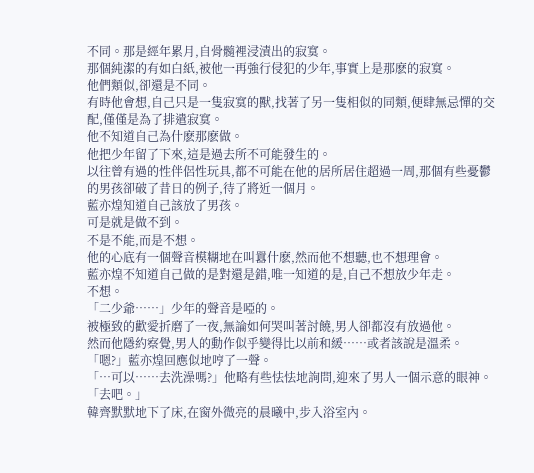不同。那是經年累月,自骨髓裡浸漬出的寂寞。
那個純潔的有如白紙,被他一再強行侵犯的少年,事實上是那麽的寂寞。
他們類似,卻還是不同。
有時他會想,自己只是一隻寂寞的獸,找著了另一隻相似的同類,便肆無忌憚的交配,僅僅是為了排遣寂寞。
他不知道自己為什麽那麽做。
他把少年留了下來,這是過去所不可能發生的。
以往曾有過的性伴侶性玩具,都不可能在他的居所居住超過一周,那個有些憂鬱的男孩卻破了昔日的例子,待了將近一個月。
藍亦煌知道自己該放了男孩。
可是就是做不到。
不是不能,而是不想。
他的心底有一個聲音模糊地在叫囂什麽,然而他不想聽,也不想理會。
藍亦煌不知道自己做的是對還是錯,唯一知道的是,自己不想放少年走。
不想。
「二少爺……」少年的聲音是啞的。
被極致的歡愛折磨了一夜,無論如何哭叫著討饒,男人卻都沒有放過他。
然而他隱約察覺,男人的動作似乎變得比以前和緩……或者該說是溫柔。
「嗯?」藍亦煌回應似地哼了一聲。
「…可以……去洗澡嗎?」他略有些怯怯地詢問,迎來了男人一個示意的眼神。
「去吧。」
韓齊默默地下了床,在窗外微亮的晨曦中,步入浴室內。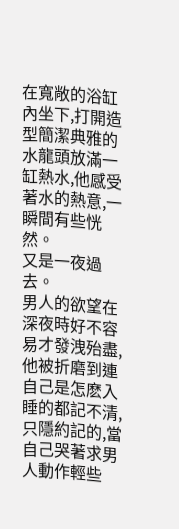在寬敞的浴缸內坐下,打開造型簡潔典雅的水龍頭放滿一缸熱水,他感受著水的熱意,一瞬間有些恍然。
又是一夜過去。
男人的欲望在深夜時好不容易才發洩殆盡,他被折磨到連自己是怎麽入睡的都記不清,只隱約記的,當自己哭著求男人動作輕些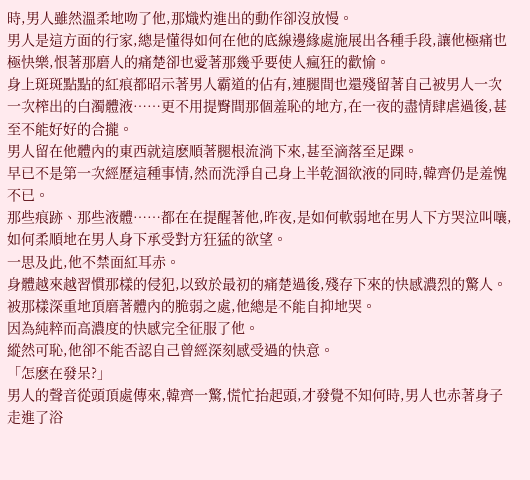時,男人雖然溫柔地吻了他,那熾灼進出的動作卻沒放慢。
男人是這方面的行家,總是懂得如何在他的底線邊緣處施展出各種手段,讓他極痛也極快樂,恨著那磨人的痛楚卻也愛著那幾乎要使人瘋狂的歡愉。
身上斑斑點點的紅痕都昭示著男人霸道的佔有,連腿間也還殘留著自己被男人一次一次榨出的白濁體液……更不用提臀間那個羞恥的地方,在一夜的盡情肆虐過後,甚至不能好好的合攏。
男人留在他體內的東西就這麽順著腿根流淌下來,甚至滴落至足踝。
早已不是第一次經歷這種事情,然而洗淨自己身上半乾涸欲液的同時,韓齊仍是羞愧不已。
那些痕跡、那些液體……都在在提醒著他,昨夜,是如何軟弱地在男人下方哭泣叫嚷,如何柔順地在男人身下承受對方狂猛的欲望。
一思及此,他不禁面紅耳赤。
身體越來越習慣那樣的侵犯,以致於最初的痛楚過後,殘存下來的快感濃烈的驚人。
被那樣深重地頂磨著體內的脆弱之處,他總是不能自抑地哭。
因為純粹而高濃度的快感完全征服了他。
縱然可恥,他卻不能否認自己曾經深刻感受過的快意。
「怎麽在發呆?」
男人的聲音從頭頂處傳來,韓齊一驚,慌忙抬起頭,才發覺不知何時,男人也赤著身子走進了浴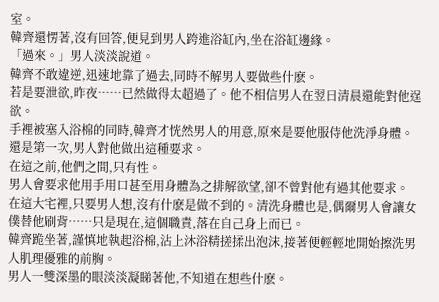室。
韓齊還愣著,沒有回答,便見到男人跨進浴缸內,坐在浴缸邊緣。
「過來。」男人淡淡說道。
韓齊不敢違逆,迅速地靠了過去,同時不解男人要做些什麽。
若是要泄欲,昨夜……已然做得太超過了。他不相信男人在翌日清晨還能對他逞欲。
手裡被塞入浴棉的同時,韓齊才恍然男人的用意,原來是要他服侍他洗淨身體。
還是第一次,男人對他做出這種要求。
在這之前,他們之間,只有性。
男人會要求他用手用口甚至用身體為之排解欲望,卻不曾對他有過其他要求。
在這大宅裡,只要男人想,沒有什麽是做不到的。清洗身體也是,偶爾男人會讓女僕替他刷背……只是現在,這個職責,落在自己身上而已。
韓齊跪坐著,謹慎地執起浴棉,沾上沐浴精搓揉出泡沫,接著便輕輕地開始擦洗男人肌理優雅的前胸。
男人一雙深墨的眼淡淡凝睇著他,不知道在想些什麽。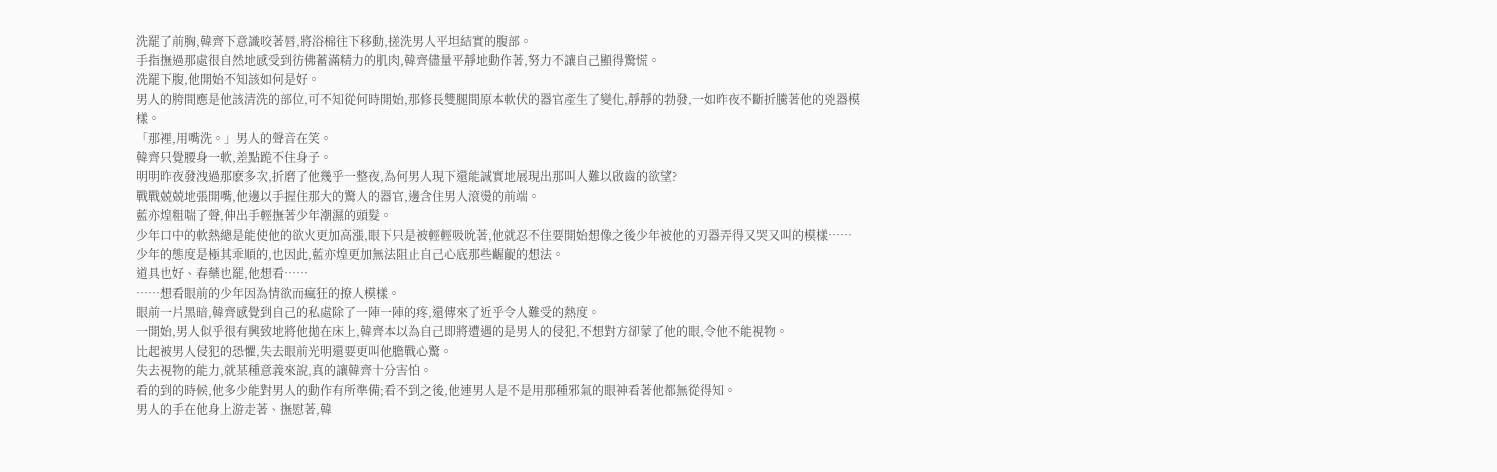洗罷了前胸,韓齊下意識咬著唇,將浴棉往下移動,搓洗男人平坦結實的腹部。
手指撫過那處很自然地感受到彷佛蓄滿精力的肌肉,韓齊儘量平靜地動作著,努力不讓自己顯得驚慌。
洗罷下腹,他開始不知該如何是好。
男人的胯間應是他該清洗的部位,可不知從何時開始,那修長雙腿間原本軟伏的器官產生了變化,靜靜的勃發,一如昨夜不斷折騰著他的兇器模樣。
「那裡,用嘴洗。」男人的聲音在笑。
韓齊只覺腰身一軟,差點跪不住身子。
明明昨夜發洩過那麽多次,折磨了他幾乎一整夜,為何男人現下還能誠實地展現出那叫人難以啟齒的欲望?
戰戰兢兢地張開嘴,他邊以手握住那大的驚人的器官,邊含住男人滾燙的前端。
藍亦煌粗喘了聲,伸出手輕撫著少年潮濕的頭髮。
少年口中的軟熱總是能使他的欲火更加高漲,眼下只是被輕輕吸吮著,他就忍不住要開始想像之後少年被他的刃器弄得又哭又叫的模樣……
少年的態度是極其乖順的,也因此,藍亦煌更加無法阻止自己心底那些齷齪的想法。
道具也好、春藥也罷,他想看……
……想看眼前的少年因為情欲而瘋狂的撩人模樣。
眼前一片黑暗,韓齊感覺到自己的私處除了一陣一陣的疼,還傳來了近乎令人難受的熱度。
一開始,男人似乎很有興致地將他拋在床上,韓齊本以為自己即將遭遇的是男人的侵犯,不想對方卻蒙了他的眼,令他不能視物。
比起被男人侵犯的恐懼,失去眼前光明還要更叫他膽戰心驚。
失去視物的能力,就某種意義來說,真的讓韓齊十分害怕。
看的到的時候,他多少能對男人的動作有所準備;看不到之後,他連男人是不是用那種邪氣的眼神看著他都無從得知。
男人的手在他身上游走著、撫慰著,韓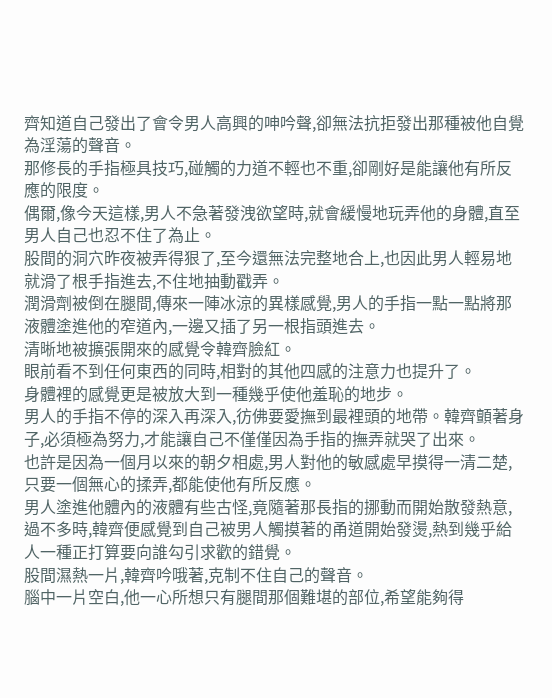齊知道自己發出了會令男人高興的呻吟聲,卻無法抗拒發出那種被他自覺為淫蕩的聲音。
那修長的手指極具技巧,碰觸的力道不輕也不重,卻剛好是能讓他有所反應的限度。
偶爾,像今天這樣,男人不急著發洩欲望時,就會緩慢地玩弄他的身體,直至男人自己也忍不住了為止。
股間的洞穴昨夜被弄得狠了,至今還無法完整地合上,也因此男人輕易地就滑了根手指進去,不住地抽動戳弄。
潤滑劑被倒在腿間,傳來一陣冰涼的異樣感覺,男人的手指一點一點將那液體塗進他的窄道內,一邊又插了另一根指頭進去。
清晰地被擴張開來的感覺令韓齊臉紅。
眼前看不到任何東西的同時,相對的其他四感的注意力也提升了。
身體裡的感覺更是被放大到一種幾乎使他羞恥的地步。
男人的手指不停的深入再深入,彷佛要愛撫到最裡頭的地帶。韓齊顫著身子,必須極為努力,才能讓自己不僅僅因為手指的撫弄就哭了出來。
也許是因為一個月以來的朝夕相處,男人對他的敏感處早摸得一清二楚,只要一個無心的揉弄,都能使他有所反應。
男人塗進他體內的液體有些古怪,竟隨著那長指的挪動而開始散發熱意,過不多時,韓齊便感覺到自己被男人觸摸著的甬道開始發燙,熱到幾乎給人一種正打算要向誰勾引求歡的錯覺。
股間濕熱一片,韓齊吟哦著,克制不住自己的聲音。
腦中一片空白,他一心所想只有腿間那個難堪的部位,希望能夠得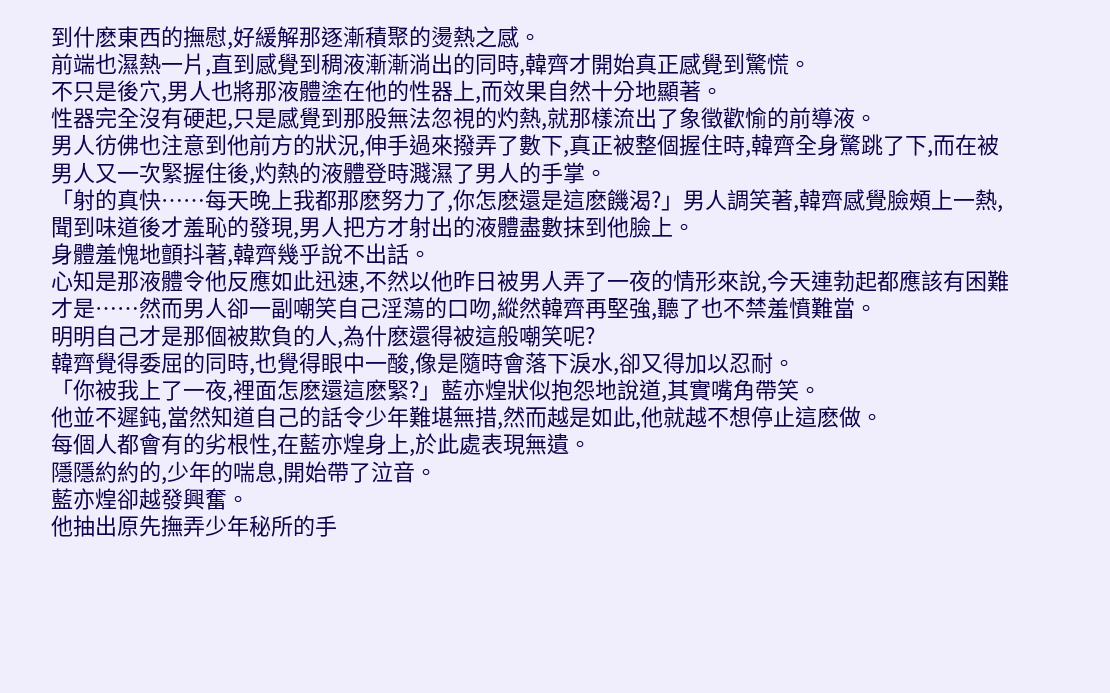到什麽東西的撫慰,好緩解那逐漸積聚的燙熱之感。
前端也濕熱一片,直到感覺到稠液漸漸淌出的同時,韓齊才開始真正感覺到驚慌。
不只是後穴,男人也將那液體塗在他的性器上,而效果自然十分地顯著。
性器完全沒有硬起,只是感覺到那股無法忽視的灼熱,就那樣流出了象徵歡愉的前導液。
男人彷佛也注意到他前方的狀況,伸手過來撥弄了數下,真正被整個握住時,韓齊全身驚跳了下,而在被男人又一次緊握住後,灼熱的液體登時濺濕了男人的手掌。
「射的真快……每天晚上我都那麽努力了,你怎麽還是這麽饑渴?」男人調笑著,韓齊感覺臉頰上一熱,聞到味道後才羞恥的發現,男人把方才射出的液體盡數抹到他臉上。
身體羞愧地顫抖著,韓齊幾乎說不出話。
心知是那液體令他反應如此迅速,不然以他昨日被男人弄了一夜的情形來說,今天連勃起都應該有困難才是……然而男人卻一副嘲笑自己淫蕩的口吻,縱然韓齊再堅強,聽了也不禁羞憤難當。
明明自己才是那個被欺負的人,為什麽還得被這般嘲笑呢?
韓齊覺得委屈的同時,也覺得眼中一酸,像是隨時會落下淚水,卻又得加以忍耐。
「你被我上了一夜,裡面怎麽還這麽緊?」藍亦煌狀似抱怨地說道,其實嘴角帶笑。
他並不遲鈍,當然知道自己的話令少年難堪無措,然而越是如此,他就越不想停止這麽做。
每個人都會有的劣根性,在藍亦煌身上,於此處表現無遺。
隱隱約約的,少年的喘息,開始帶了泣音。
藍亦煌卻越發興奮。
他抽出原先撫弄少年秘所的手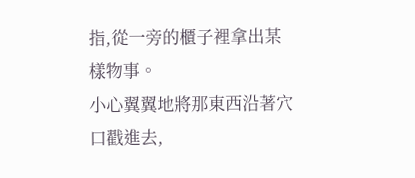指,從一旁的櫃子裡拿出某樣物事。
小心翼翼地將那東西沿著穴口戳進去,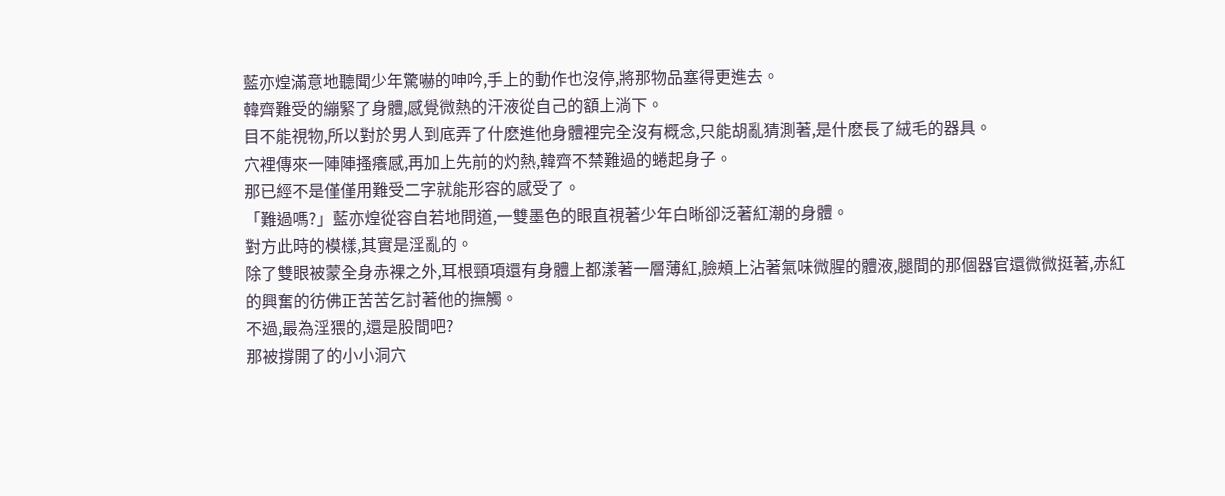藍亦煌滿意地聽聞少年驚嚇的呻吟,手上的動作也沒停,將那物品塞得更進去。
韓齊難受的繃緊了身體,感覺微熱的汗液從自己的額上淌下。
目不能視物,所以對於男人到底弄了什麽進他身體裡完全沒有概念,只能胡亂猜測著,是什麽長了絨毛的器具。
穴裡傳來一陣陣搔癢感,再加上先前的灼熱,韓齊不禁難過的蜷起身子。
那已經不是僅僅用難受二字就能形容的感受了。
「難過嗎?」藍亦煌從容自若地問道,一雙墨色的眼直視著少年白晰卻泛著紅潮的身體。
對方此時的模樣,其實是淫亂的。
除了雙眼被蒙全身赤裸之外,耳根頸項還有身體上都漾著一層薄紅,臉頰上沾著氣味微腥的體液,腿間的那個器官還微微挺著,赤紅的興奮的彷佛正苦苦乞討著他的撫觸。
不過,最為淫猥的,還是股間吧?
那被撐開了的小小洞穴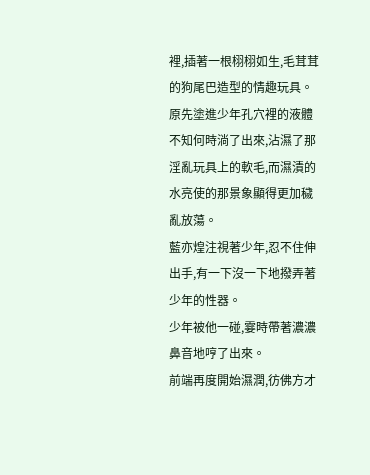裡,插著一根栩栩如生,毛茸茸的狗尾巴造型的情趣玩具。
原先塗進少年孔穴裡的液體不知何時淌了出來,沾濕了那淫亂玩具上的軟毛,而濕漬的水亮使的那景象顯得更加穢亂放蕩。
藍亦煌注視著少年,忍不住伸出手,有一下沒一下地撥弄著少年的性器。
少年被他一碰,霎時帶著濃濃鼻音地哼了出來。
前端再度開始濕潤,彷佛方才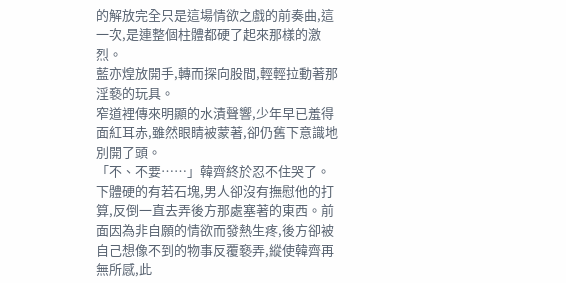的解放完全只是這場情欲之戲的前奏曲,這一次,是連整個柱體都硬了起來那樣的激烈。
藍亦煌放開手,轉而探向股間,輕輕拉動著那淫褻的玩具。
窄道裡傳來明顯的水漬聲響,少年早已羞得面紅耳赤,雖然眼睛被蒙著,卻仍舊下意識地別開了頭。
「不、不要……」韓齊終於忍不住哭了。
下體硬的有若石塊,男人卻沒有撫慰他的打算,反倒一直去弄後方那處塞著的東西。前面因為非自願的情欲而發熱生疼,後方卻被自己想像不到的物事反覆褻弄,縱使韓齊再無所感,此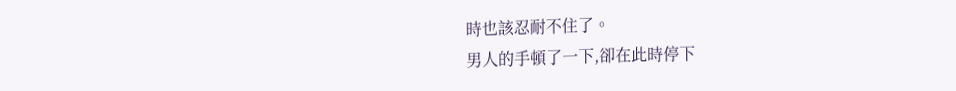時也該忍耐不住了。
男人的手頓了一下,卻在此時停下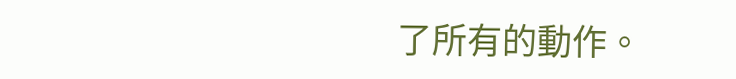了所有的動作。